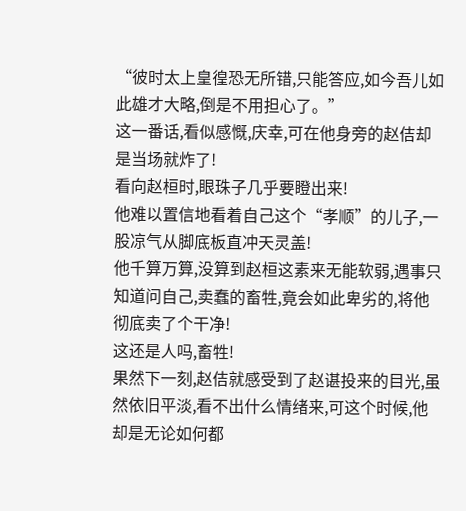“彼时太上皇徨恐无所错,只能答应,如今吾儿如此雄才大略,倒是不用担心了。”
这一番话,看似感慨,庆幸,可在他身旁的赵佶却是当场就炸了!
看向赵桓时,眼珠子几乎要瞪出来!
他难以置信地看着自己这个“孝顺”的儿子,一股凉气从脚底板直冲天灵盖!
他千算万算,没算到赵桓这素来无能软弱,遇事只知道问自己,卖蠢的畜牲,竟会如此卑劣的,将他彻底卖了个干净!
这还是人吗,畜牲!
果然下一刻,赵佶就感受到了赵谌投来的目光,虽然依旧平淡,看不出什么情绪来,可这个时候,他却是无论如何都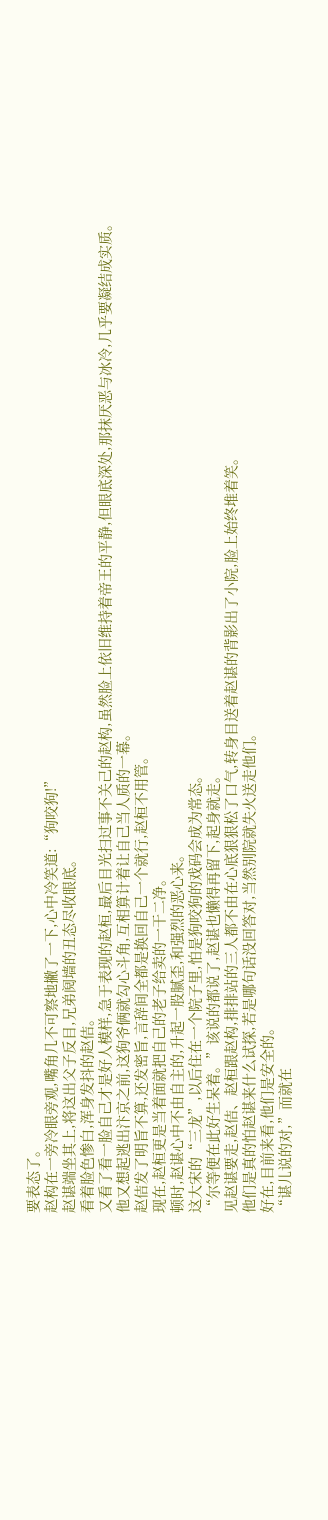要表态了。
赵构在一旁冷眼旁观,嘴角几不可察地撇了一下,心中冷笑道:“狗咬狗!”
赵谌端坐其上,将这出父子反目,兄弟阋墙的丑态尽收眼底。
看着脸色惨白,浑身发抖的赵佶。
又看了看一脸自己才是好人模样,急于表现的赵桓,最后目光扫过事不关己的赵构,虽然脸上依旧维持着帝王的平静,但眼底深处,那抹厌恶与冰冷,几乎要凝结成实质。
他又想起逃出汴京之前,这狗爷俩就勾心斗角,互相算计着让自己当人质的一幕。
赵佶发了明旨不算,还发密旨,言辞间全都是换回自己一个就行,赵桓不用管。
现在,赵桓更是当着面就把自己的老子给卖的一干二净。
顿时,赵谌心中不由自主的,升起一股腻歪,和强烈的恶心来。
这大宋的“三龙”,以后住在一个院子里,怕是狗咬狗的戏码会成为常态。
“尔等便在此好生呆着。”该说的都说了,赵谌也懒得再留下,起身就走。
见赵谌要走,赵佶、赵桓跟赵构,排排站的三人都不由在心底狠狠松了口气,转身目送着赵谌的背影出了小院,脸上始终堆着笑。
他们是真的怕赵谌来什么试探,若是哪句话没回答对,当然别院就失火送走他们。
好在,目前来看,他们是安全的。
“谌儿说的对,”而就在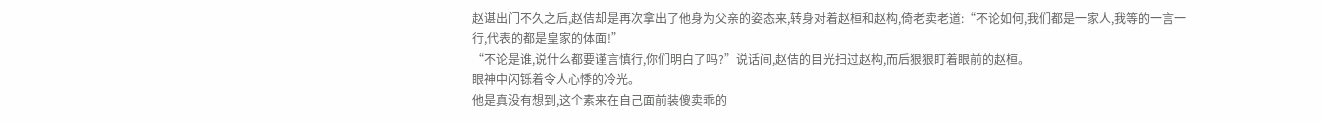赵谌出门不久之后,赵佶却是再次拿出了他身为父亲的姿态来,转身对着赵桓和赵构,倚老卖老道:“不论如何,我们都是一家人,我等的一言一行,代表的都是皇家的体面!”
“不论是谁,说什么都要谨言慎行,你们明白了吗?”说话间,赵佶的目光扫过赵构,而后狠狠盯着眼前的赵桓。
眼神中闪铄着令人心悸的冷光。
他是真没有想到,这个素来在自己面前装傻卖乖的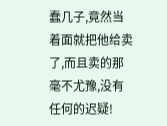蠢几子,竟然当着面就把他给卖了,而且卖的那毫不尤豫,没有任何的迟疑!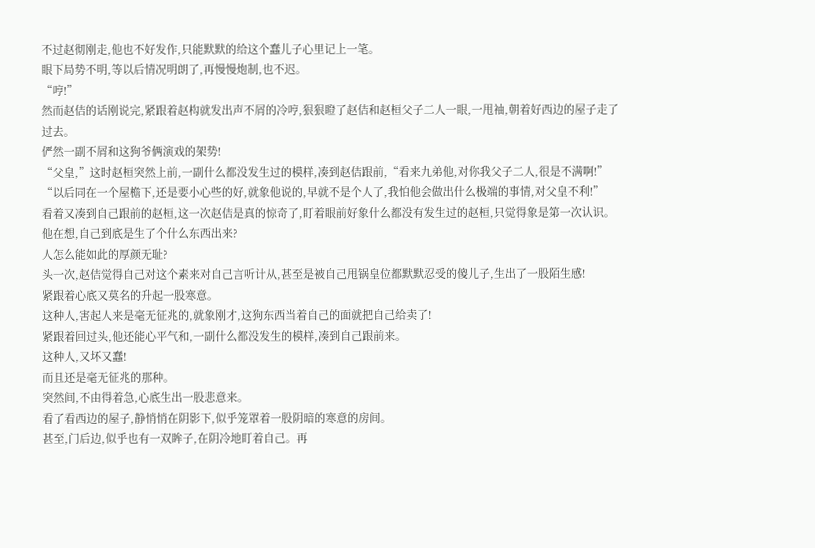不过赵彻刚走,他也不好发作,只能默默的给这个蠢儿子心里记上一笔。
眼下局势不明,等以后情况明朗了,再慢慢炮制,也不迟。
“哼!”
然而赵佶的话刚说完,紧跟着赵构就发出声不屑的冷哼,狠狠瞪了赵佶和赵桓父子二人一眼,一甩袖,朝着好西边的屋子走了过去。
俨然一副不屑和这狗爷俩演戏的架势!
“父皇,”这时赵桓突然上前,一副什么都没发生过的模样,凑到赵佶跟前,“看来九弟他,对你我父子二人,很是不满啊!”
“以后同在一个屋檐下,还是要小心些的好,就象他说的,早就不是个人了,我怕他会做出什么极端的事情,对父皇不利!”
看着又凑到自己跟前的赵桓,这一次赵佶是真的惊奇了,盯着眼前好象什么都没有发生过的赵桓,只觉得象是第一次认识。
他在想,自己到底是生了个什么东西出来?
人怎么能如此的厚颜无耻?
头一次,赵佶觉得自己对这个素来对自己言听计从,甚至是被自己甩锅皇位都默默忍受的傻儿子,生出了一股陌生感!
紧跟着心底又莫名的升起一股寒意。
这种人,害起人来是毫无征兆的,就象刚才,这狗东西当着自己的面就把自己给卖了!
紧跟着回过头,他还能心平气和,一副什么都没发生的模样,凑到自己跟前来。
这种人,又坏又蠢!
而且还是毫无征兆的那种。
突然间,不由得着急,心底生出一股悲意来。
看了看西边的屋子,静悄悄在阴影下,似乎笼罩着一股阴暗的寒意的房间。
甚至,门后边,似乎也有一双眸子,在阴冷地盯着自己。再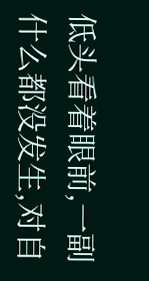低头看着眼前,一副什么都没发生,对自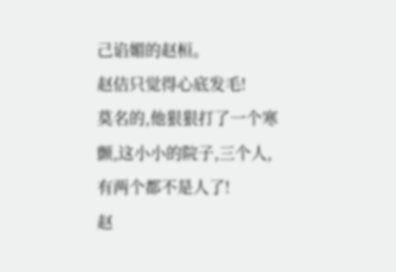己谄媚的赵桓。
赵佶只觉得心底发毛!
莫名的,他狠狠打了一个寒颤,这小小的院子,三个人,有两个都不是人了!
赵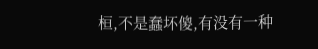桓,不是蠢坏傻,有没有一种